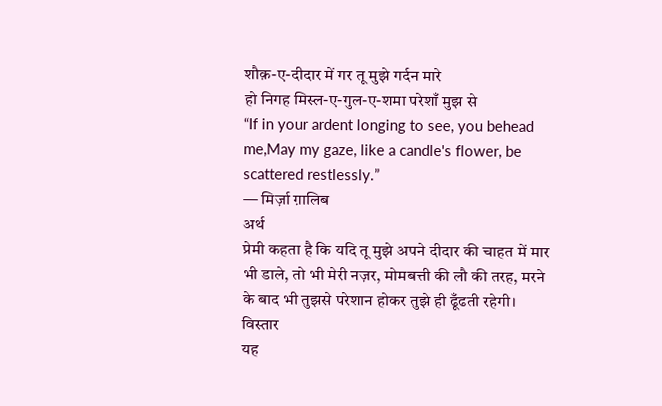शौक़-ए-दीदार में गर तू मुझे गर्दन मारे
हो निगह मिस्ल-ए-गुल-ए-शमा परेशाँ मुझ से
“If in your ardent longing to see, you behead me,May my gaze, like a candle's flower, be scattered restlessly.”
— मिर्ज़ा ग़ालिब
अर्थ
प्रेमी कहता है कि यदि तू मुझे अपने दीदार की चाहत में मार भी डाले, तो भी मेरी नज़र, मोमबत्ती की लौ की तरह, मरने के बाद भी तुझसे परेशान होकर तुझे ही ढूँढती रहेगी।
विस्तार
यह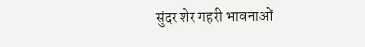सुंदर शेर गहरी भावनाओं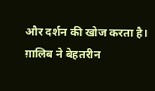और दर्शन की खोज करता है। ग़ालिब ने बेहतरीन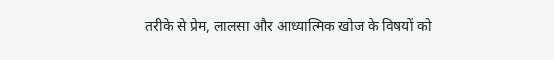तरीके से प्रेम, लालसा और आध्यात्मिक खोज के विषयों को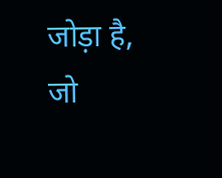जोड़ा है, जो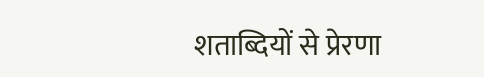शताब्दियों से प्रेरणा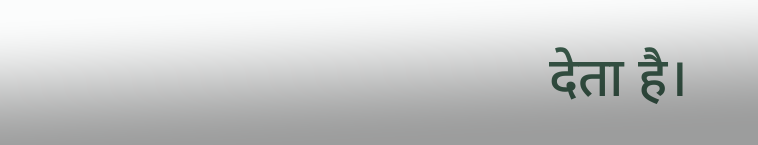देता है।